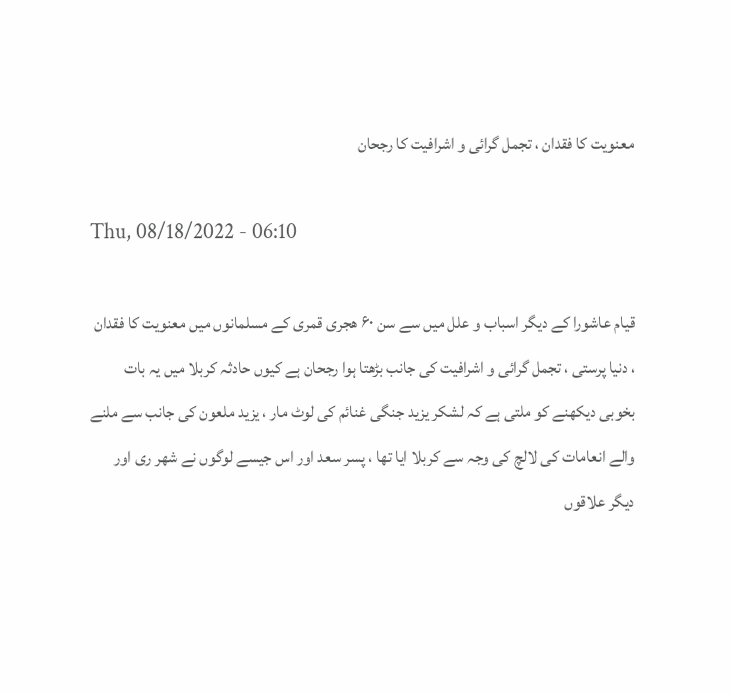معنویت کا فقدان ، تجمل گرائی و اشرافیت کا رجحان

Thu, 08/18/2022 - 06:10

قیام عاشورا کے دیگر اسباب و علل میں سے سن ۶۰ ھجری قمری کے مسلمانوں میں معنویت کا فقدان ، دنیا پرستی ، تجمل گرائی و اشرافیت کی جانب بڑھتا ہوا رجحان ہے کیوں حادثہ کربلا میں یہ بات بخوبی دیکھنے کو ملتی ہے کہ لشکر یزید جنگی غنائم کی لوٹ مار ، یزید ملعون کی جانب سے ملنے والے انعامات کی لالچ کی وجہ سے کربلا ایا تھا ، پسر سعد اور اس جیسے لوگوں نے شھر ری اور دیگر علاقوں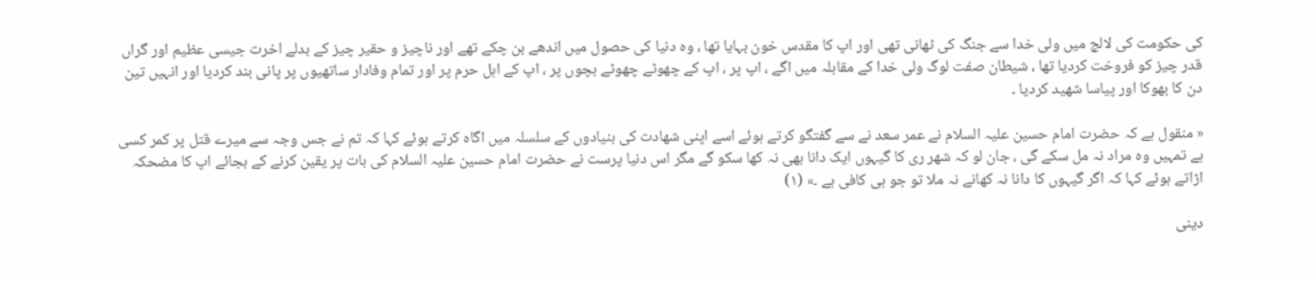کی حکومت کی لالچ میں ولی خدا سے جنگ کی ٹھانی تھی اور اپ کا مقدس خون بہایا تھا ، وہ دنیا کی حصول میں اندھے بن چکے تھے اور ناچیز و حقیر چیز کے بدلے اخرت جیسی عظیم اور گراں قدر چیز کو فروخت کردیا تھا ، شیطان صفت لوگ ولی خدا کے مقابلہ میں اگے ، اپ پر ، اپ کے چھوٹے چھوٹے بچوں پر ، اپ کے اہل حرم پر اور تمام وفادار ساتھیوں پر پانی بند کردیا اور انہیں تین دن کا بھوکا اور پیاسا شھید کردیا ۔

« منقول ہے کہ حضرت امام حسین علیہ ‌السلام نے عمر سعد نے سے گفتگو کرتے ہوئے اسے اپنی شھادت کی بنیادوں کے سلسلہ میں اگاہ کرتے ہوئے کہا کہ تم نے جس وجہ سے میرے قتل پر کمر کسی ہے تمہیں وہ مراد نہ مل سکے گی ، جان لو کہ شھر ری کا گیہوں ایک دانا بھی نہ کھا سکو گے مگر اس دنیا پرست نے حضرت امام حسین علیہ السلام کی بات پر یقین کرنے کے بجائے اپ کا مضحکہ اڑاتے ہوئے کہا کہ اگر گیہوں کا دانا نہ کھانے نہ ملا تو جو ہی کافی ہے ۔» (۱)

دینی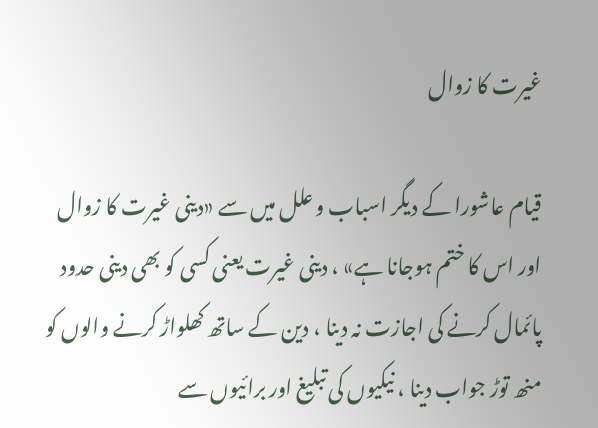غیرت کا زوال

قیام عاشورا کے دیگر اسباب و علل میں سے «دینی غیرت کا زوال اور اس کا ختم ہوجانا ہے» ، دینی غیرت یعنی کسی کو بھی دینی حدود پائمال کرنے کی اجازت نہ دینا ، دین کے ساتھ کھلواڑ کرنے والوں کو منھ توڑ جواب دینا ، نیکیوں کی تبلیغ اور برائیوں سے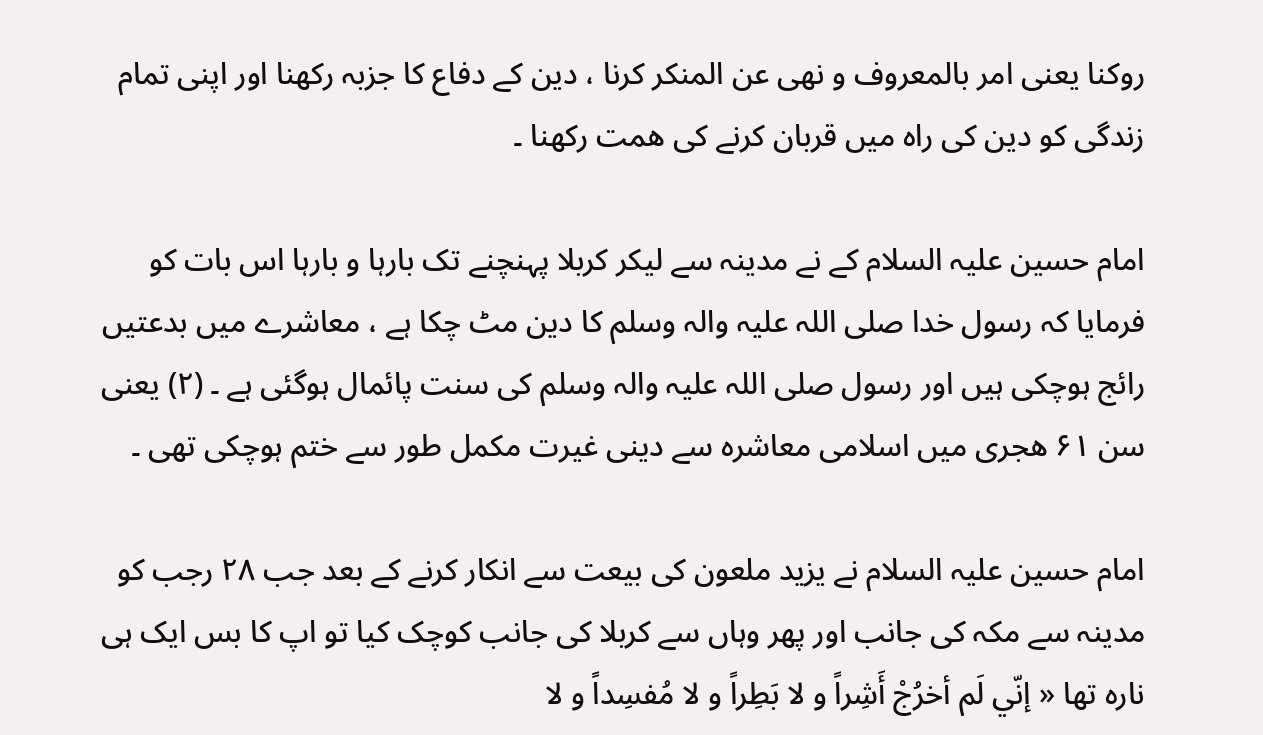روکنا یعنی امر بالمعروف و نھی عن المنکر کرنا ، دین کے دفاع کا جزبہ رکھنا اور اپنی تمام زندگی کو دین کی راہ میں قربان کرنے کی ھمت رکھنا ۔

امام حسین علیہ السلام کے نے مدینہ سے لیکر کربلا پہنچنے تک بارہا و بارہا اس بات کو فرمایا کہ رسول خدا صلی اللہ علیہ والہ وسلم کا دین مٹ چکا ہے ، معاشرے میں بدعتیں رائج ہوچکی ہیں اور رسول صلی اللہ علیہ والہ وسلم کی سنت پائمال ہوگئی ہے ۔ (۲) یعنی سن ۶۱ ھجری میں اسلامی معاشرہ سے دینی غیرت مکمل طور سے ختم ہوچکی تھی ۔

امام حسین علیہ السلام نے یزید ملعون کی بیعت سے انکار کرنے کے بعد جب ۲۸ رجب کو مدینہ سے مکہ کی جانب اور پھر وہاں سے کربلا کی جانب کوچک کیا تو اپ کا بس ایک ہی نارہ تھا « إنّي لَم أخرُجْ أَشِراً و لا بَطِراً و لا مُفسِداً و لا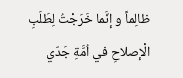ظالِماً و إنَّما خَرَجْتُ لِطَلَبِ الْإصلاحِ في اُمَّةِ جَدّي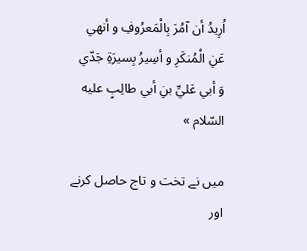اُرِيدُ أن آمُرَ بِالْمَعرُوفِ و أنهي عَنِ الْمُنكَرِ و أسِيرُ بِسيرَةِ جَدّي وَ أبي عَليِّ بنِ أبي طالِبٍ عليه السّلام »

میں نے تخت و تاج حاصل کرنے اور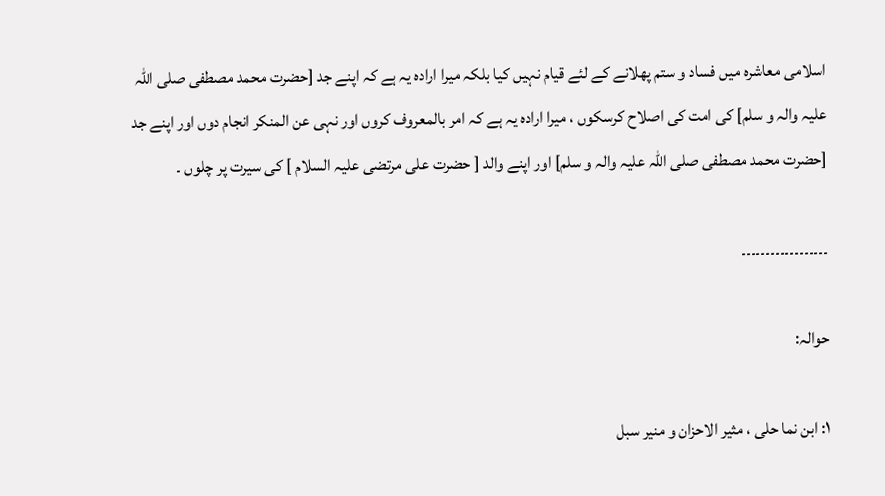اسلامی معاشرہ میں فساد و ستم پھلانے کے لئے قیام نہیں کیا بلکہ میرا ارادہ یہ ہے کہ اپنے جد [حضرت محمد مصطفی صلی اللہ علیہ والہ و سلم] کی امت کی اصلاح کرسکوں ، میرا ارادہ یہ ہے کہ امر بالمعروف کروں اور نہی عن المنکر انجام دوں اور اپنے جد [حضرت محمد مصطفی صلی اللہ علیہ والہ و سلم] اور اپنے والد [ حضرت علی مرتضی علیہ السلام ] کی سیرت پر چلوں ۔

۔۔۔۔۔۔۔۔۔۔۔۔۔۔۔۔۔۔

حوالہ:

۱: ابن نما حلی ، مثیر الاحزان و منیر سبل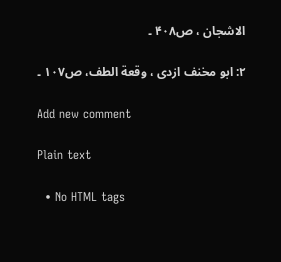الاشجان ، ص۴۰۸ ۔

۲: ابو مخنف ازدى ، وقعة الطف، ص۱۰۷ ۔

Add new comment

Plain text

  • No HTML tags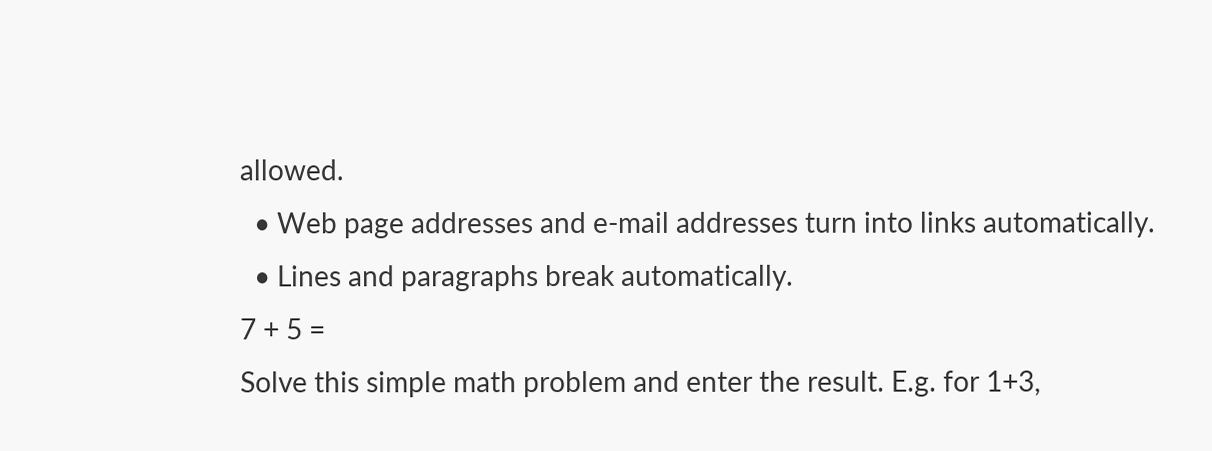allowed.
  • Web page addresses and e-mail addresses turn into links automatically.
  • Lines and paragraphs break automatically.
7 + 5 =
Solve this simple math problem and enter the result. E.g. for 1+3,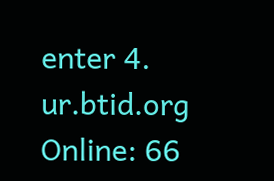enter 4.
ur.btid.org
Online: 66